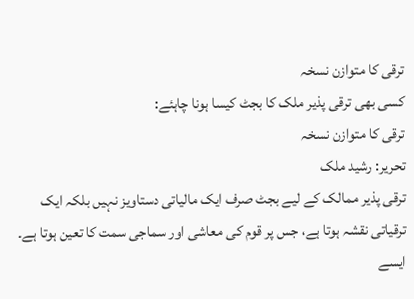ترقی کا متوازن نسخہ
کسی بھی ترقی پذیر ملک کا بجٹ کیسا ہونا چاہئے:
ترقی کا متوازن نسخہ
تحریر: رشید ملک
ترقی پذیر ممالک کے لیے بجٹ صرف ایک مالیاتی دستاویز نہیں بلکہ ایک ترقیاتی نقشہ ہوتا ہے، جس پر قوم کی معاشی اور سماجی سمت کا تعین ہوتا ہے۔ ایسے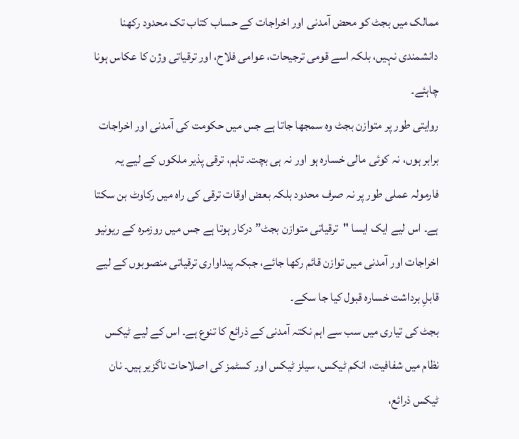ممالک میں بجٹ کو محض آمدنی اور اخراجات کے حساب کتاب تک محدود رکھنا دانشمندی نہیں، بلکہ اسے قومی ترجیحات، عوامی فلاح، اور ترقیاتی وژن کا عکاس ہونا چاہئے۔
روایتی طور پر متوازن بجٹ وہ سمجھا جاتا ہے جس میں حکومت کی آمدنی اور اخراجات برابر ہوں، نہ کوئی مالی خسارہ ہو اور نہ ہی بچت۔ تاہم، ترقی پذیر ملکوں کے لیے یہ فارمولہ عملی طور پر نہ صرف محدود بلکہ بعض اوقات ترقی کی راہ میں رکاوٹ بن سکتا ہے۔ اس لیے ایک ایسا "ترقیاتی متوازن بجٹ” درکار ہوتا ہے جس میں روزمرہ کے ریونیو اخراجات اور آمدنی میں توازن قائم رکھا جائے، جبکہ پیداواری ترقیاتی منصوبوں کے لیے قابلِ برداشت خسارہ قبول کیا جا سکے۔
بجٹ کی تیاری میں سب سے اہم نکتہ آمدنی کے ذرائع کا تنوع ہے۔ اس کے لیے ٹیکس نظام میں شفافیت، انکم ٹیکس، سیلز ٹیکس اور کسٹمز کی اصلاحات ناگزیر ہیں۔ نان ٹیکس ذرائع،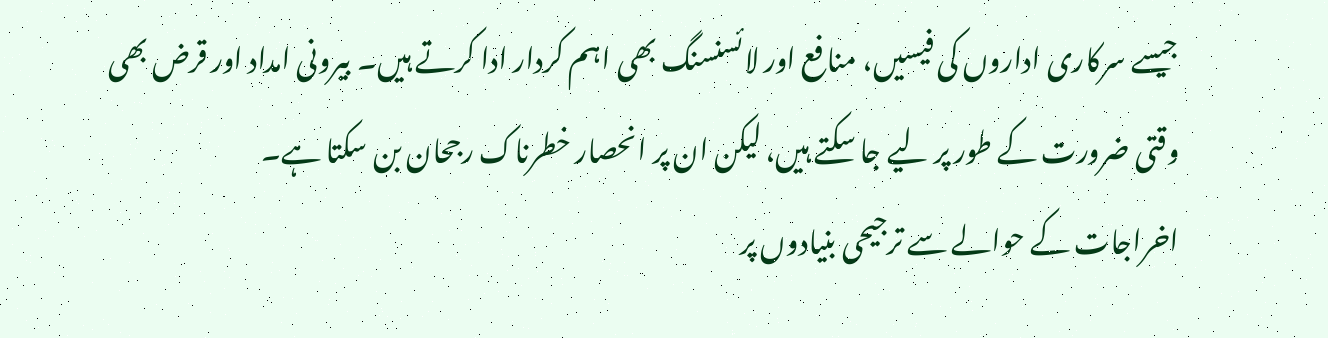جیسے سرکاری اداروں کی فیسیں، منافع اور لائسنسنگ بھی اہم کردار ادا کرتے ہیں۔ بیرونی امداد اور قرض بھی وقتی ضرورت کے طور پر لیے جا سکتے ہیں، لیکن ان پر انحصار خطرناک رجحان بن سکتا ہے۔
اخراجات کے حوالے سے ترجیحی بنیادوں پر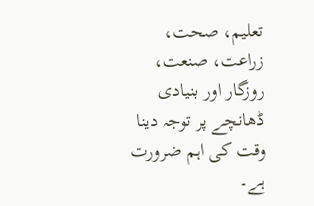تعلیم، صحت، زراعت، صنعت، روزگار اور بنیادی ڈھانچے پر توجہ دینا وقت کی اہم ضرورت ہے۔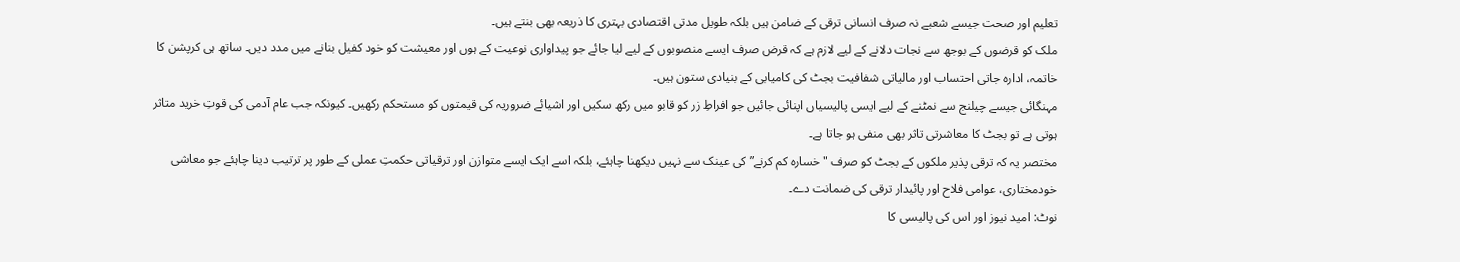تعلیم اور صحت جیسے شعبے نہ صرف انسانی ترقی کے ضامن ہیں بلکہ طویل مدتی اقتصادی بہتری کا ذریعہ بھی بنتے ہیں۔
ملک کو قرضوں کے بوجھ سے نجات دلانے کے لیے لازم ہے کہ قرض صرف ایسے منصوبوں کے لیے لیا جائے جو پیداواری نوعیت کے ہوں اور معیشت کو خود کفیل بنانے میں مدد دیں۔ ساتھ ہی کرپشن کا خاتمہ، ادارہ جاتی احتساب اور مالیاتی شفافیت بجٹ کی کامیابی کے بنیادی ستون ہیں۔
مہنگائی جیسے چیلنج سے نمٹنے کے لیے ایسی پالیسیاں اپنائی جائیں جو افراطِ زر کو قابو میں رکھ سکیں اور اشیائے ضروریہ کی قیمتوں کو مستحکم رکھیں۔ کیونکہ جب عام آدمی کی قوتِ خرید متاثر ہوتی ہے تو بجٹ کا معاشرتی تاثر بھی منفی ہو جاتا ہے۔
مختصر یہ کہ ترقی پذیر ملکوں کے بجٹ کو صرف "خسارہ کم کرنے” کی عینک سے نہیں دیکھنا چاہئے، بلکہ اسے ایک ایسے متوازن اور ترقیاتی حکمتِ عملی کے طور پر ترتیب دینا چاہئے جو معاشی خودمختاری، عوامی فلاح اور پائیدار ترقی کی ضمانت دے۔
نوٹ: امید نیوز اور اس کی پالیسی کا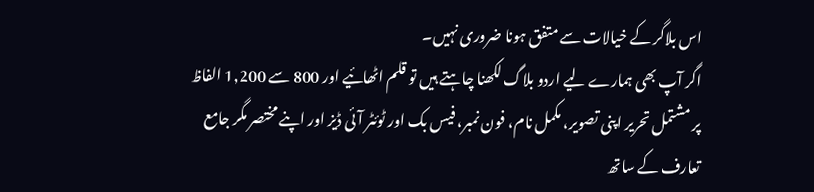اس بلاگر کے خیالات سے متفق ہونا ضروری نہیں۔
اگر آپ بھی ہمارے لیے اردو بلاگ لکھنا چاہتے ہیں تو قلم اٹھائیے اور 800 سے 1,200 الفاظ پر مشتمل تحریر اپنی تصویر، مکمل نام، فون نمبر، فیس بک اور ٹوئٹر آئی ڈیز اور اپنے مختصر مگر جامع تعارف کے ساتھ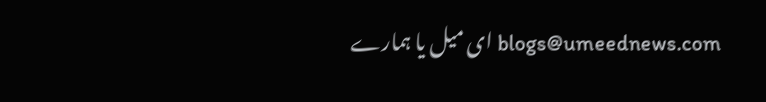blogs@umeednews.com ای میل یا ہمارے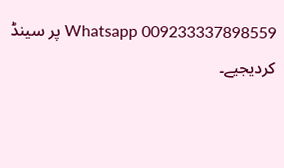Whatsapp 009233337898559 پر سینڈ کردیجیے۔